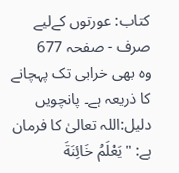کتاب: عورتوں كےلیے صرف - صفحہ 677
وہ بھی خرابی تک پہچانے کا ذریعہ ہے۔ پانچویں دلیل:اللہ تعالیٰ کا فرمان ہے: "يَعْلَمُ خَائِنَةَ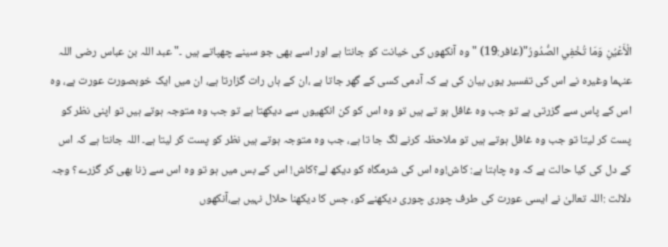الْأَعْيُنِ وَمَا تُخْفِي الصُّدُورُ"(غافر:19) "وہ آنکھوں کی خیانت کو جانتا ہے اور اسے بھی جو سینے چھپاتے ہیں ۔" عبد اللہ بن عباس رضی اللہ عنہما وغیرہ نے اس کی تفسیر یوں بیان کی ہے کہ آدمی کسی کے گھر جاتا ہے ،ان کے ہاں رات گزارتا ہے، ان میں ایک خوبصورت عورت ہے، وہ اس کے پاس سے گزرتی ہے تو جب وہ غافل ہو تے ہیں تو وہ اس کو کن انکھیوں سے دیکھتا ہے تو جب وہ متوجہ ہوتے ہیں تو اپنی نظر کو پست کر لیتا تو جب وہ غافل ہوتے ہیں تو ملاحظہ کرنے لگ جا تا ہے، جب وہ متوجہ ہوتے ہیں نظر کو پست کر لیتا ہے۔ اللہ جانتا ہے کہ اس کے دل کی کیا حالت ہے کہ وہ چاہتا ہے: کاش!وہ اس کی شرمگاہ کو دیکھ لے؟کاش! اس کے بس میں ہو تو وہ اس سے زنا بھی کر گزرے؟ وجہ دلالت :اللہ تعالیٰ نے ایسی عورت کی طرف چوری چوری دیکھنے کو، جس کا دیکھنا حلال نہیں ہے،آنکھوں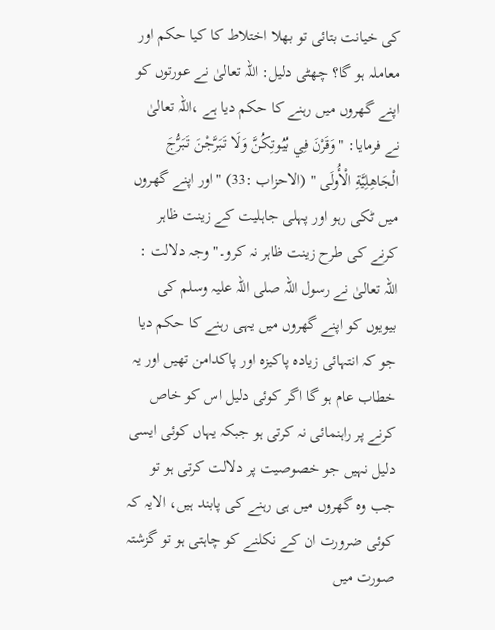کی خیانت بتائی تو بھلا اختلاط کا کیا حکم اور معاملہ ہو گا؟ چھٹی دلیل: اللہ تعالیٰ نے عورتوں کو اپنے گھروں میں رہنے کا حکم دیا ہے ،اللہ تعالیٰ نے فرمایا: "وَقَرْنَ فِي بُيُوتِكُنَّ وَلَا تَبَرَّجْنَ تَبَرُّجَ الْجَاهِلِيَّةِ الْأُولَى " (الاحزاب :33) "اور اپنے گھروں میں ٹکی رہو اور پہلی جاہلیت کے زینت ظاہر کرنے کی طرح زینت ظاہر نہ کرو۔" وجہ دلالت : اللہ تعالیٰ نے رسول اللہ صلی اللہ علیہ وسلم کی بیویوں کو اپنے گھروں میں یہی رہنے کا حکم دیا جو کہ انتہائی زیادہ پاکیزہ اور پاکدامن تھیں اور یہ خطاب عام ہو گا اگر کوئی دلیل اس کو خاص کرنے پر راہنمائی نہ کرتی ہو جبکہ یہاں کوئی ایسی دلیل نہیں جو خصوصیت پر دلالت کرتی ہو تو جب وہ گھروں میں ہی رہنے کی پابند ہیں، الایہ کہ کوئی ضرورت ان کے نکلنے کو چاہتی ہو تو گزشتہ صورت میں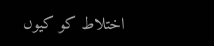اختلاط کو کیوں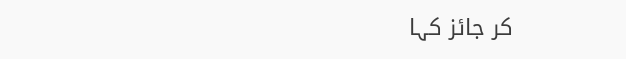کر جائز کہا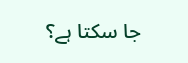جا سکتا ہے؟